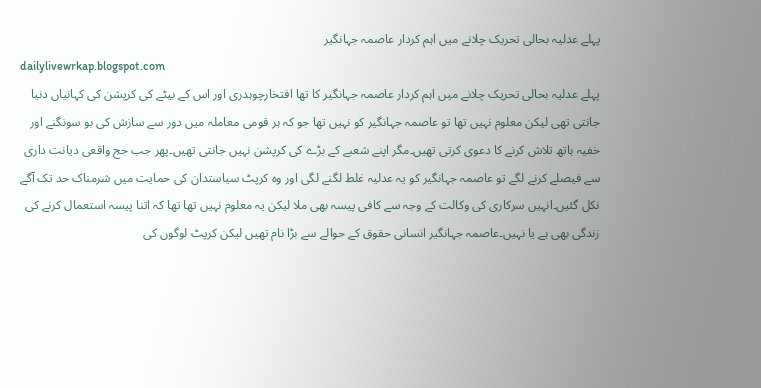پہلے عدلیہ بحالی تحریک چلانے میں اہم کردار عاصمہ جہانگیر
dailylivewrkap.blogspot.com
پہلے عدلیہ بحالی تحریک چلانے میں اہم کردار عاصمہ جہانگیر کا تھا افتخارچوہدری اور اس کے بیٹے کی کرپشن کی کہانیاں دنیا جانتی تھی لیکن معلوم نہیں تھا تو عاصمہ جہانگیر کو نہیں تھا جو کہ ہر قومی معاملہ میں دور سے سازش کی بو سونگنے اور خفیہ ہاتھ تلاش کرنے کا دعوی کرتی تھیں۔مگر اپنے شعبے کے بڑے کی کرپشن نہیں جانتی تھیں۔پھر جب جج واقعی دیانت داری سے فیصلے کرنے لگے تو عاصمہ جہانگیر کو یہ عدلیہ غلط لگنے لگی اور وہ کرپٹ سیاستدان کی حمایت میں شرمناک حد تک آگے نکل گئیں۔انہیں سرکاری کی وکالت کے وجہ سے کافی پیسہ بھی ملا لیکن یہ معلوم نہیں تھا تھا کہ اتنا پیسہ استعمال کرنے کی زندگی بھی ہے یا نہیں۔عاصمہ جہانگیر انسانی حقوق کے حوالے سے بڑا نام تھیں لیکن کرپٹ لوگوں کی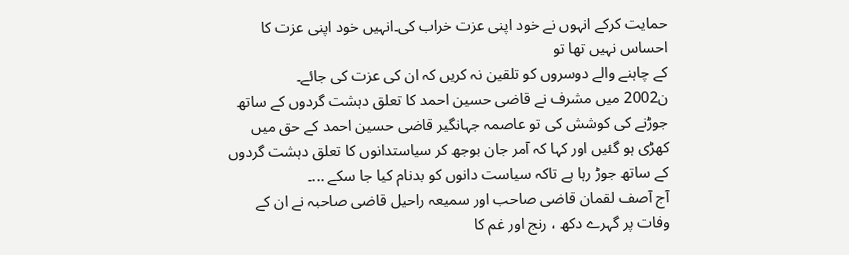حمایت کرکے انہوں نے خود اپنی عزت خراب کی۔انہیں خود اپنی عزت کا احساس نہیں تھا تو
کے چاہنے والے دوسروں کو تلقین نہ کریں کہ ان کی عزت کی جائے۔
ن2002 میں مشرف نے قاضی حسین احمد کا تعلق دہشت گردوں کے ساتھ جوڑنے کی کوشش کی تو عاصمہ جہانگیر قاضی حسین احمد کے حق میں کھڑی ہو گئیں اور کہا کہ آمر جان بوجھ کر سیاستدانوں کا تعلق دہشت گردوں کے ساتھ جوڑ رہا ہے تاکہ سیاست دانوں کو بدنام کیا جا سکے ...۔
آج آصف لقمان قاضی صاحب اور سمیعہ راحیل قاضی صاحبہ نے ان کے وفات پر گہرے دکھ ، رنج اور غم کا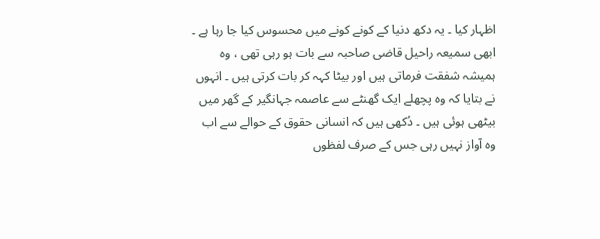اظہار کیا ۔ یہ دکھ دنیا کے کونے کونے میں محسوس کیا جا رہا ہے ۔
ابھی سمیعہ راحیل قاضی صاحبہ سے بات ہو رہی تھی ، وہ ہمیشہ شفقت فرماتی ہیں اور بیٹا کہہ کر بات کرتی ہیں ۔ انہوں نے بتایا کہ وہ پچھلے ایک گھنٹے سے عاصمہ جہانگیر کے گھر میں بیٹھی ہوئی ہیں ۔ دُکھی ہیں کہ انسانی حقوق کے حوالے سے اب وہ آواز نہیں رہی جس کے صرف لفظوں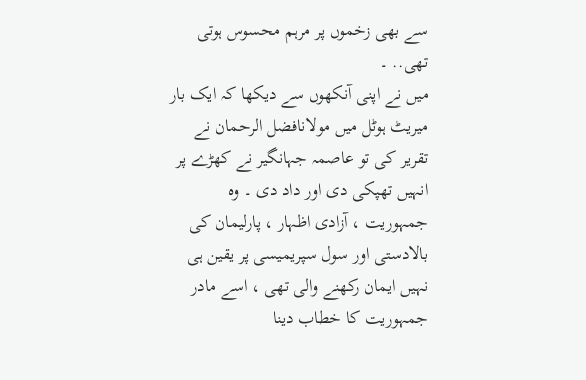سے بھی زخموں پر مرہم محسوس ہوتی تھی.. ۔
میں نے اپنی آنکھوں سے دیکھا کہ ایک بار میریٹ ہوٹل میں مولانافضل الرحمان نے تقریر کی تو عاصمہ جہانگیر نے کھڑے پر انہیں تھپکی دی اور داد دی ۔ وہ جمہوریت ، آزادی اظہار ، پارلیمان کی بالادستی اور سول سپریمیسی پر یقین ہی نہیں ایمان رکھنے والی تھی ، اسے مادر جمہوریت کا خطاب دینا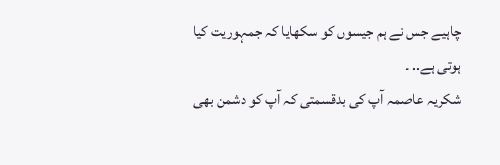چاہیے جس نے ہم جیسوں کو سکھایا کہ جمہوریت کیا ہوتی ہے.. ۔
شکریہ عاصمہ آپ کی بدقسمتی کہ آپ کو دشمن بھی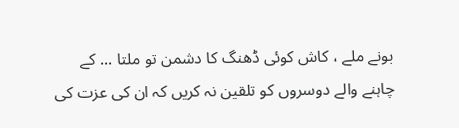بونے ملے ، کاش کوئی ڈھنگ کا دشمن تو ملتا ... کے چاہنے والے دوسروں کو تلقین نہ کریں کہ ان کی عزت کی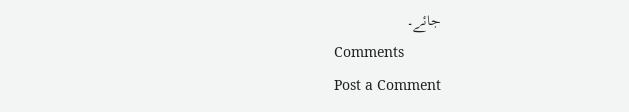جائے۔
Comments
Post a Comment